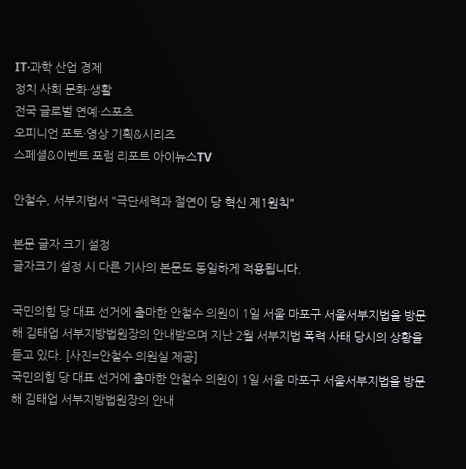IT·과학 산업 경제
정치 사회 문화·생활
전국 글로벌 연예·스포츠
오피니언 포토·영상 기획&시리즈
스페셜&이벤트 포럼 리포트 아이뉴스TV

안철수, 서부지법서 "극단세력과 절연이 당 혁신 제1원칙"

본문 글자 크기 설정
글자크기 설정 시 다른 기사의 본문도 동일하게 적용됩니다.

국민의힘 당 대표 선거에 출마한 안철수 의원이 1일 서울 마포구 서울서부지법을 방문해 김태업 서부지방법원장의 안내받으며 지난 2월 서부지법 폭력 사태 당시의 상황을 듣고 있다. [사진=안철수 의원실 제공]
국민의힘 당 대표 선거에 출마한 안철수 의원이 1일 서울 마포구 서울서부지법을 방문해 김태업 서부지방법원장의 안내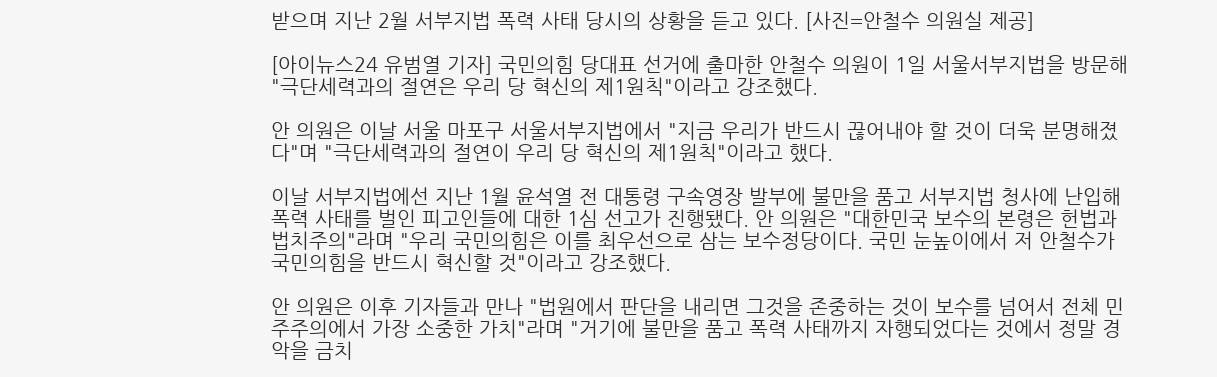받으며 지난 2월 서부지법 폭력 사태 당시의 상황을 듣고 있다. [사진=안철수 의원실 제공]

[아이뉴스24 유범열 기자] 국민의힘 당대표 선거에 출마한 안철수 의원이 1일 서울서부지법을 방문해 "극단세력과의 절연은 우리 당 혁신의 제1원칙"이라고 강조했다.

안 의원은 이날 서울 마포구 서울서부지법에서 "지금 우리가 반드시 끊어내야 할 것이 더욱 분명해졌다"며 "극단세력과의 절연이 우리 당 혁신의 제1원칙"이라고 했다.

이날 서부지법에선 지난 1월 윤석열 전 대통령 구속영장 발부에 불만을 품고 서부지법 청사에 난입해 폭력 사태를 벌인 피고인들에 대한 1심 선고가 진행됐다. 안 의원은 "대한민국 보수의 본령은 헌법과 법치주의"라며 "우리 국민의힘은 이를 최우선으로 삼는 보수정당이다. 국민 눈높이에서 저 안철수가 국민의힘을 반드시 혁신할 것"이라고 강조했다.

안 의원은 이후 기자들과 만나 "법원에서 판단을 내리면 그것을 존중하는 것이 보수를 넘어서 전체 민주주의에서 가장 소중한 가치"라며 "거기에 불만을 품고 폭력 사태까지 자행되었다는 것에서 정말 경악을 금치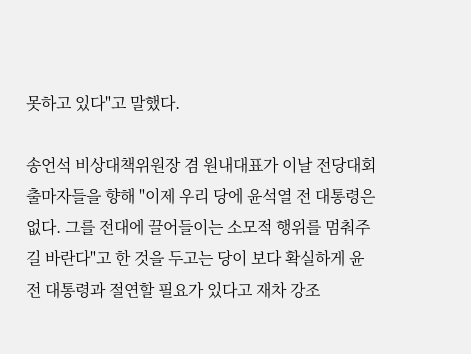못하고 있다"고 말했다.

송언석 비상대책위원장 겸 원내대표가 이날 전당대회 출마자들을 향해 "이제 우리 당에 윤석열 전 대통령은 없다. 그를 전대에 끌어들이는 소모적 행위를 멈춰주길 바란다"고 한 것을 두고는 당이 보다 확실하게 윤 전 대통령과 절연할 필요가 있다고 재차 강조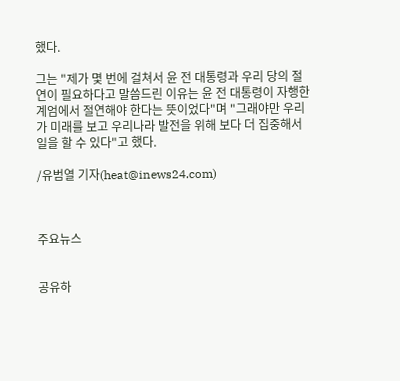했다.

그는 "제가 몇 번에 걸쳐서 윤 전 대통령과 우리 당의 절연이 필요하다고 말씀드린 이유는 윤 전 대통령이 자행한 계엄에서 절연해야 한다는 뜻이었다"며 "그래야만 우리가 미래를 보고 우리나라 발전을 위해 보다 더 집중해서 일을 할 수 있다"고 했다.

/유범열 기자(heat@inews24.com)



주요뉴스


공유하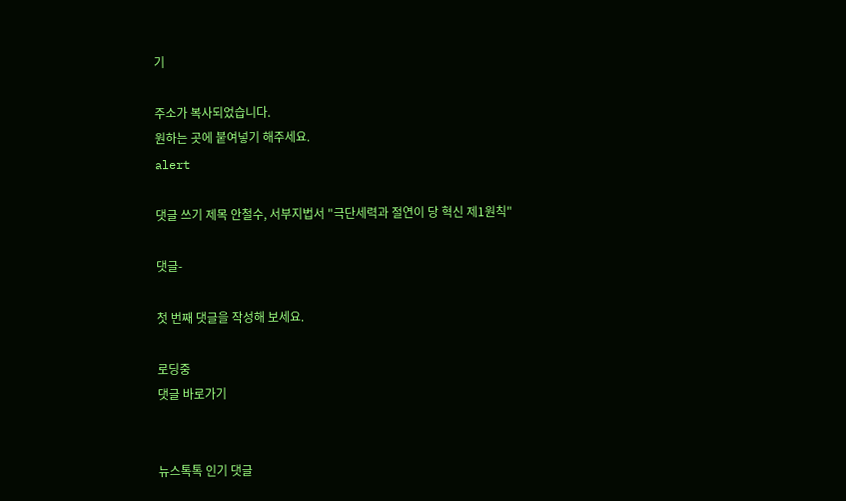기

주소가 복사되었습니다.
원하는 곳에 붙여넣기 해주세요.
alert

댓글 쓰기 제목 안철수, 서부지법서 "극단세력과 절연이 당 혁신 제1원칙"

댓글-

첫 번째 댓글을 작성해 보세요.

로딩중
댓글 바로가기


뉴스톡톡 인기 댓글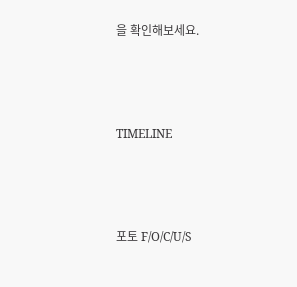을 확인해보세요.



TIMELINE



포토 F/O/C/U/S